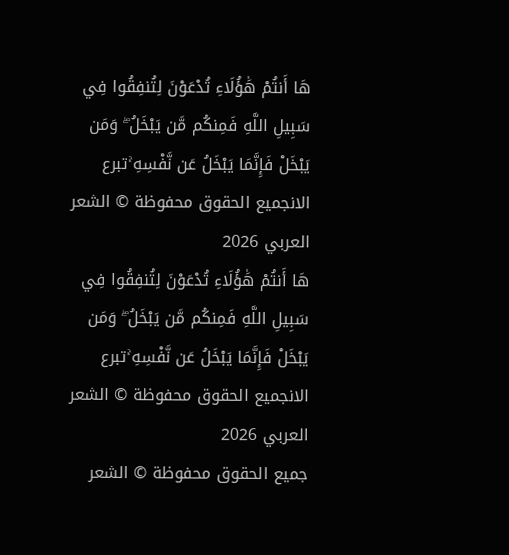هَا أَنتُمْ هَٰؤُلَاءِ تُدْعَوْنَ لِتُنفِقُوا فِي سَبِيلِ اللَّهِ فَمِنكُم مَّن يَبْخَلُ ۖ وَمَن يَبْخَلْ فَإِنَّمَا يَبْخَلُ عَن نَّفْسِهِ ۚتبرع الانجميع الحقوق محفوظة © الشعر العربي 2026
هَا أَنتُمْ هَٰؤُلَاءِ تُدْعَوْنَ لِتُنفِقُوا فِي سَبِيلِ اللَّهِ فَمِنكُم مَّن يَبْخَلُ ۖ وَمَن يَبْخَلْ فَإِنَّمَا يَبْخَلُ عَن نَّفْسِهِ ۚتبرع الانجميع الحقوق محفوظة © الشعر العربي 2026
جميع الحقوق محفوظة © الشعر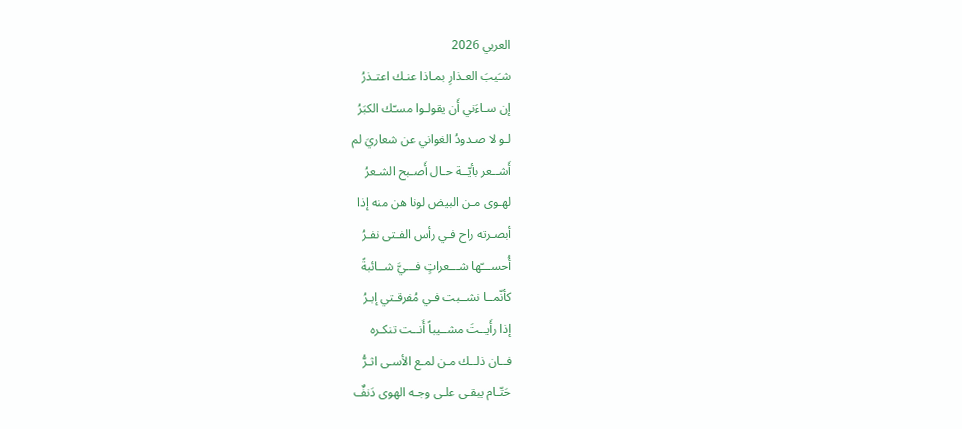العربي 2026
شـَيبَ العـذارِ بمـاذا عنـك اعتـذرُ
إن سـاءَني أَن يقولـوا مسـّك الكبَرُ
لـو لا صـدودُ الغواني عن شعاريَ لم
أَشــعر بأيّــة حـال أَصـبح الشـعرُ
لهـوى مـن البيض لونا هن منه إذا
أبصـرته راح فـي رأس الفـتى نفـرُ
أُحســـّها شـــعراتٍ فـــيَّ شــائبةً
كأنّمــا نشــبت فـي مُفرقـتي إبـرُ
إذا رأَيــتَ مشــيباً أَنــت تنكـره
فــان ذلــك مـن لمـع الأسـى اثـرُّ
حَتّـام يبقـى علـى وجـه الهوى دَنفٌ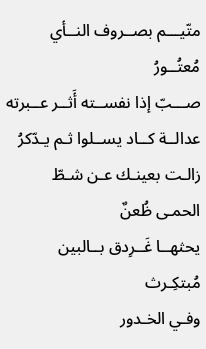متّيـــم بصــروف النــأي مُعتُــورُ
صـــبّ إذا نفســته أَثــر عــبرته
عدالــة كــاد يســلوا ثـم يـدّكرُ
زالـت بعينـك عـن شـطّ الحمـى ظُعنٌ
يحثهــا غَــرِدق بــالبين مُبتكِـرث
وفـي الخـدور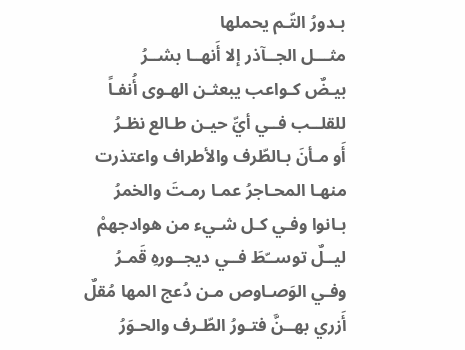بـدورُ التّـم يحملها
مثـــل الجــآذر إلا أَنهــا بشــرُ
بيـضٌ كـواعب يبعثـن الهـوى أُنفـاً
للقلــب فــي أيِّ حيـن طـالع نظـرُ
أَو مـأنَ بـالطّرف والأطراف واعتذرت
منهـا المحـاجرُ عمـا رمـتَ والخمرُ
بـانوا وفـي كـل شـيء من هوادجهمْ
ليــلٌ توســّطَ فــي ديجــورهِ قَمـرُ
وفـي الوَصـاوص مـن دُعج المها مُقلٌ
أَزري بهــنَّ فتـورُ الطّـرف والحـوَرُ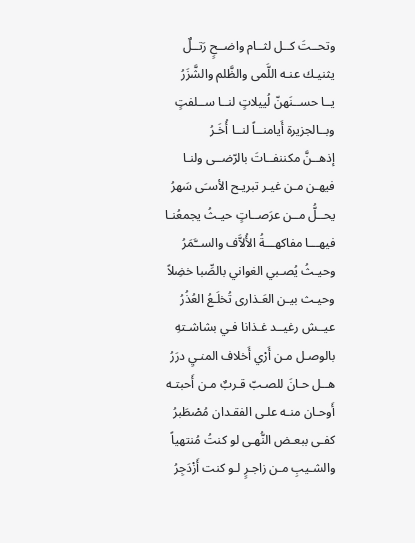وتحــتَ كــل لثــام واضــحٍ رَتــلٌ
يثنيـك عنـه اللَّمى والظَّلم والشَّزَرُ
يــا حســنَهنّ لُييلاتٍ لنــا ســلفتٍ
وبــالجزيرة أَيامنــاً لنــا أُخَـرُ
إذهــنَّ مكننفــاتَ بالرّضــى ولنـا
فيهـن مـن غيـر تبريـح الأسـَى سَهرُ
يحــلُّ مــن عرَصــاتٍ حيـثُ يجمعُنـا
فيهـــا مفاكهـــةُ الأُلاَّف والســَّمَرُ
وحيـثُ يُصـبي الغواني بالصِّبا خضِلاً
وحيـث بيـن العَـذارى تُخلَـعُ العُذُرُ
عيــش رغيــد غـذانا فـي بشاشـتهِ
بالوصـل مـن أَرْي أَخلاف المنـيِ درَرُ
هــل حـانَ للصـبّ قـربٌ مـن أَحبتـه
أَوحـان منـه علـى الفقـدان مُصْطَبرُ
كفـى ببعـض النُّهـى لو كنتُ مُنتهياً
والشـيبِ مـن زاجـرٍ لـو كنت أَزْدَجِرُ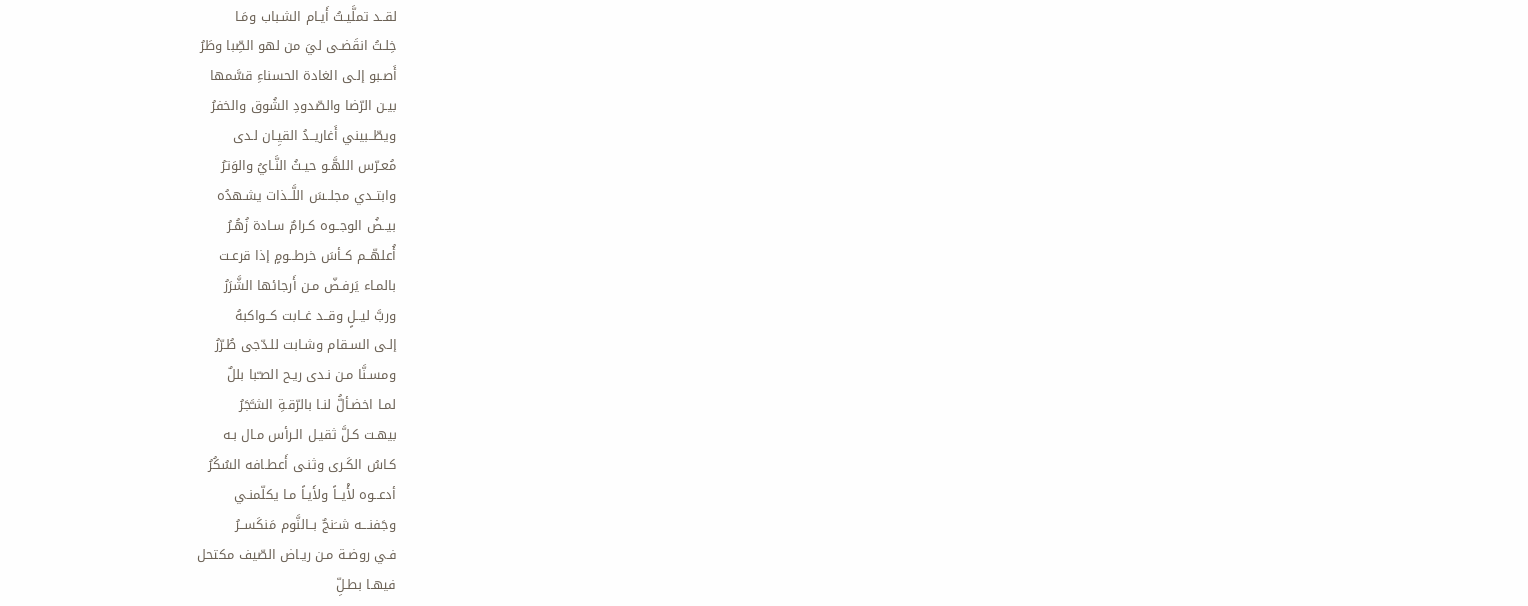لقــد تملَّيـتُ أَيـام الشـباب ومَـا
خِلـتُ انقَضـى ليَ من لهو الصِّبا وطَرُ
أَصـبو إلـى الغادة الحسناءِ قسَّمها
بيـن الرّضا والصّدودِ الشُوق والخفرُ
ويطّــبيني أَغاريــدُ القيِـان لـدى
مُعـرّس اللهَّـو حيـثُ النَّـايُ والوَترُ
وابتــدي مجلــسَ اللَّــذات يشـهدُه
بيــضُ الوجــوه كـرامٌ سـادة زُهُـرُ
أُعلهّــم كــأسَ خرطــومٍ إذا قرعـت
بالمـاء يَرفـضّ مـن أَرجائها الشَّرَرُ
وربَّ ليــلٍ وقــد غــابت كــواكبهُ
إلـى السـقام وشـابت للـدّجى طُـرّرُ
ومسـنَّا مـن نـدى ريـح الصـّبا بللٌ
لمـا اخضـألُّ لنـا بالرّقـةِ الشـَّجَرُ
بيهـت كـلَّ ثقيـل الـرأس مـال بـه
كـاسُ الكَـرى وثنـى أَعطـافه السُكُرُ
أدعــوه لأْيــاً ولأَيـاً مـا يكلّمنـي
وجَفنـــه شــَنجٌ بــالنَّوم مَنكَســرُ
فـي روضـة مـن ريـاض الصّيف مكتحل
فيهـا بطـلِّ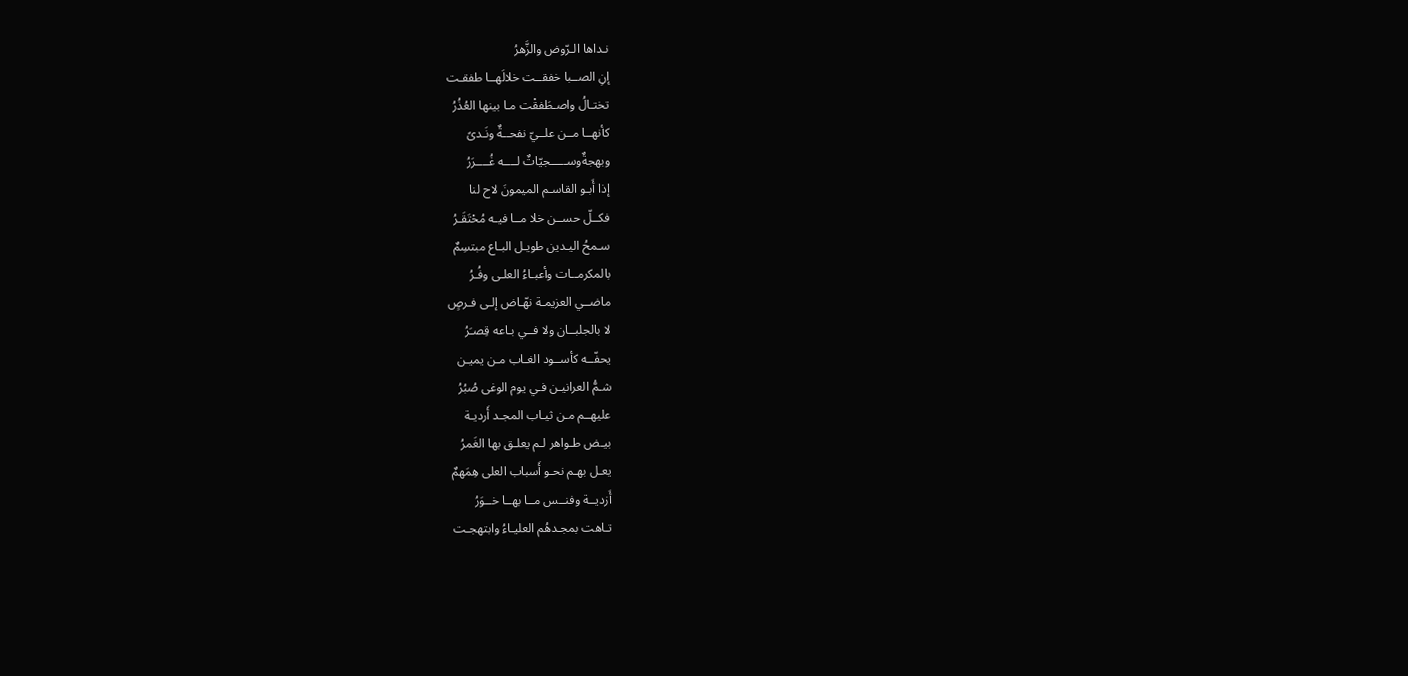نـداها الـرّوض والزَّهرُ
إنِ الصــبا خفقــت خلالَهــا طفقـت
تختـالُ واصـطَفقْت مـا بينها العُذُرُ
كأنهــا مــن علــيّ نفحــةٌ ونَـدىً
وبهجةٌوســـــجيّاتٌ لــــه غُــــرَرُ
إذا أَبـو القاسـم الميمونَ لاح لنا
فكــلّ حســن خلا مــا فيـه مُحْتَقَـرُ
سـمحُ اليـدين طويـل البـاع مبتسِمٌ
بالمكرمــات وأعبـاءُ العلـى وفُـرُ
ماضــي العزيمـة نهّـاض إلـى فـرصٍ
لا بالجلبــان ولا فــي بـاعه قِصـَرُ
يحفّــه كأســود الغـاب مـن يميـن
شـمُّ العرانيـن فـي يوم الوغى صُبُرُ
عليهــم مـن ثيـاب المجـد أَرديـة
بيـض طـواهر لـم يعلـق بها الغَمرُ
يعـل بهـم نحـو أَسباب العلى هِمَهمٌ
أَزديــة وفنــس مــا بهــا خــوَرُ
تـاهت بمجـدهُم العليـاءُ وابتهجـت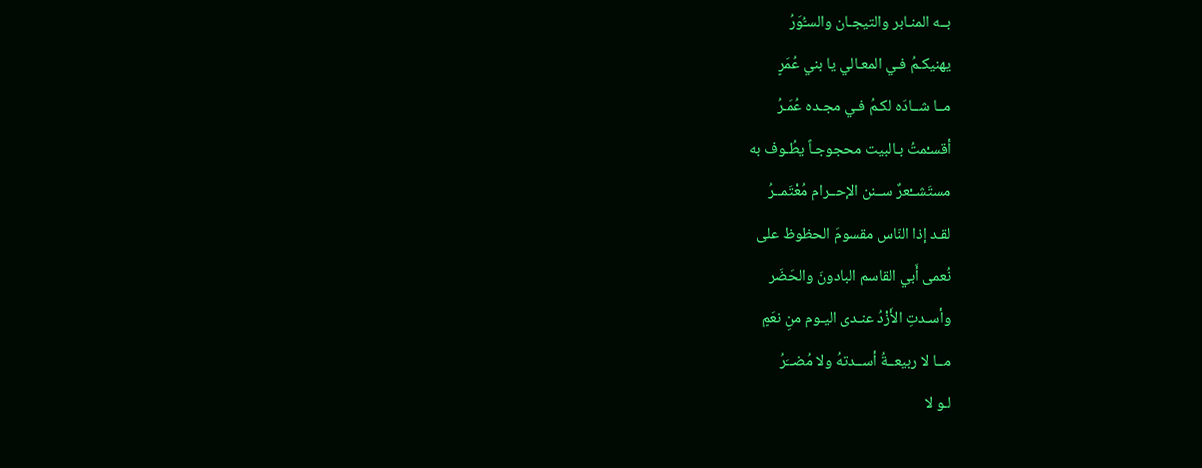بــه المنـابر والتيجـان والسـُّوَرُ
يهنيكـمُ فـي المعـالي يا بني عُمَرٍ
مــا شــادَه لكـمُ فـي مجـده عُمَـرُ
أقسـْمتُ بـالبيت محجوجـاً يطُـوف به
مستَشــْعرٌ ســنن الإحــرام مُعْتَمــرُ
لقـد إذا النّاس مقسومَ الحظوظ على
نُعمى أَبي القاسم البادونَ والحَضَر
وأسـدتِ الأَزْدُ عنـدى اليـوم منِ نعَمٍ
مــا لا ربيعــةُ أســدتهُ ولا مُضــَرُ
لـو لا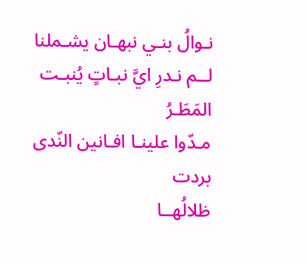نـوالُ بنـي نبهـان يشـملنا
لــم نـدرِ ايَّ نبـاتٍ يُنبـت المَطَـرُ
مـدّوا علينـا افـانين النّدى بردت
ظلالُهــا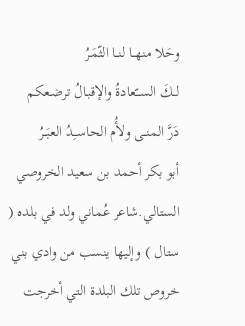وحَلا منهــا لنــا الثّمَـرُ
لــكَ الســّعادةُ والإقبـالُ ترضـعكم
دَرَّ المنــى ولأُم الحاســِدُ العبَــرُ
أبو بكر أحمد بن سعيد الخروصي الستالي.شاعر عُماني ولد في بلده ( ستال ) وإليها ينسب من وادي بني خروص تلك البلدة التي أخرجت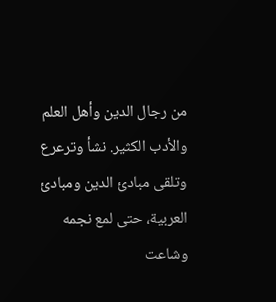من رجال الدين وأهل العلم والأدب الكثير. نشأ وترعرع وتلقى مبادئ الدين ومبادئ العربية، حتى لمع نجمه وشاعت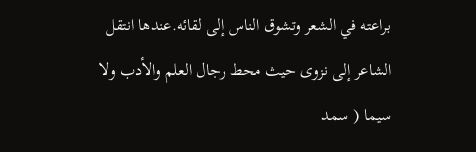براعته في الشعر وتشوق الناس إلى لقائه.عندها انتقل الشاعر إلى نزوى حيث محط رجال العلم والأدب ولا سيما ( سمد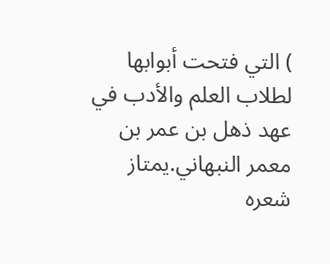) التي فتحت أبوابها لطلاب العلم والأدب في عهد ذهل بن عمر بن معمر النبهاني.يمتاز شعره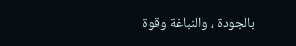بالجودة ، والنباغة وقوة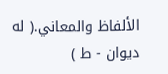الألفاظ والمعاني.( له ديوان - ط )